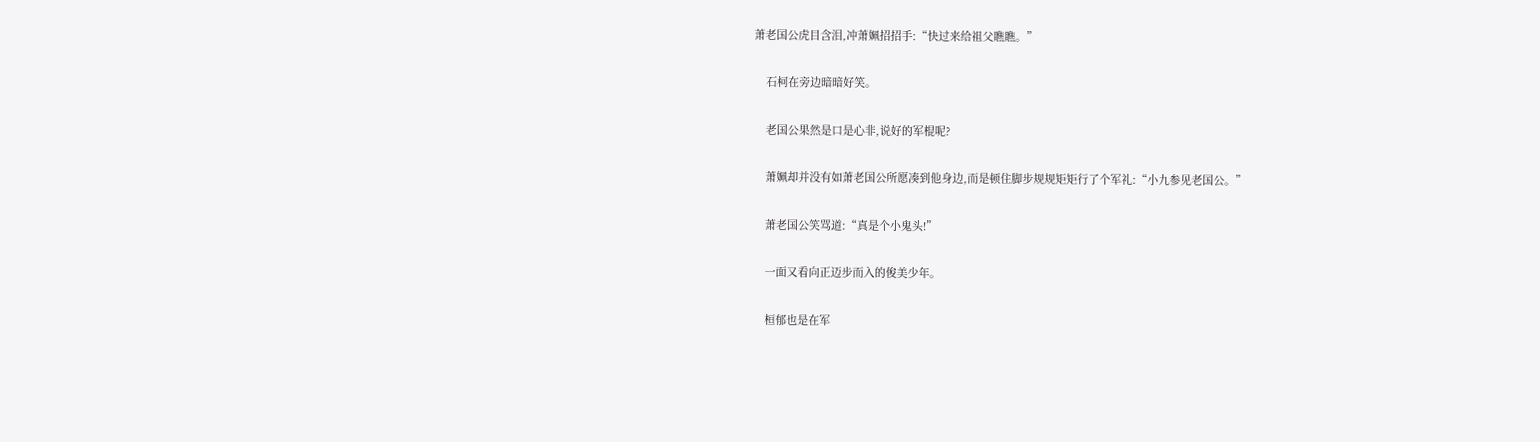萧老国公虎目含泪,冲萧姵招招手:“快过来给祖父瞧瞧。”

    石柯在旁边暗暗好笑。

    老国公果然是口是心非,说好的军棍呢?

    萧姵却并没有如萧老国公所愿凑到他身边,而是顿住脚步规规矩矩行了个军礼:“小九参见老国公。”

    萧老国公笑骂道:“真是个小鬼头!”

    一面又看向正迈步而入的俊美少年。

    桓郁也是在军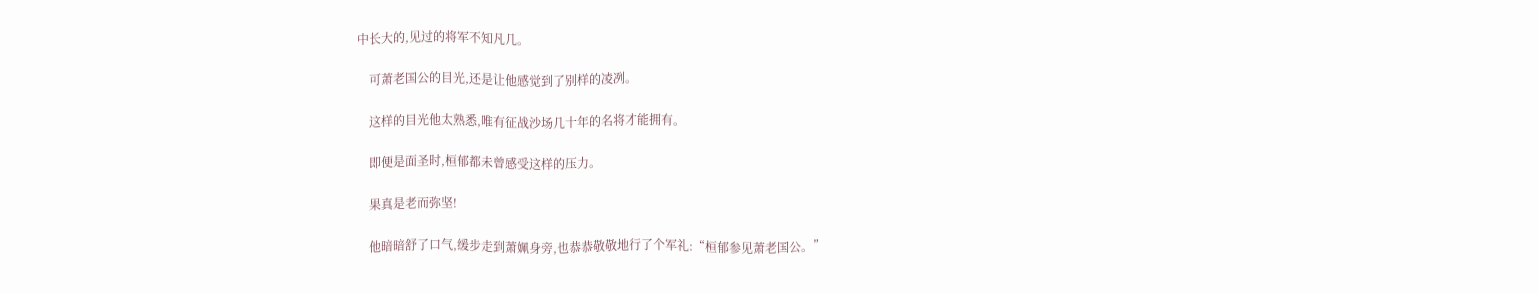中长大的,见过的将军不知凡几。

    可萧老国公的目光,还是让他感觉到了别样的凌冽。

    这样的目光他太熟悉,唯有征战沙场几十年的名将才能拥有。

    即便是面圣时,桓郁都未曾感受这样的压力。

    果真是老而弥坚!

    他暗暗舒了口气,缓步走到萧姵身旁,也恭恭敬敬地行了个军礼:“桓郁参见萧老国公。”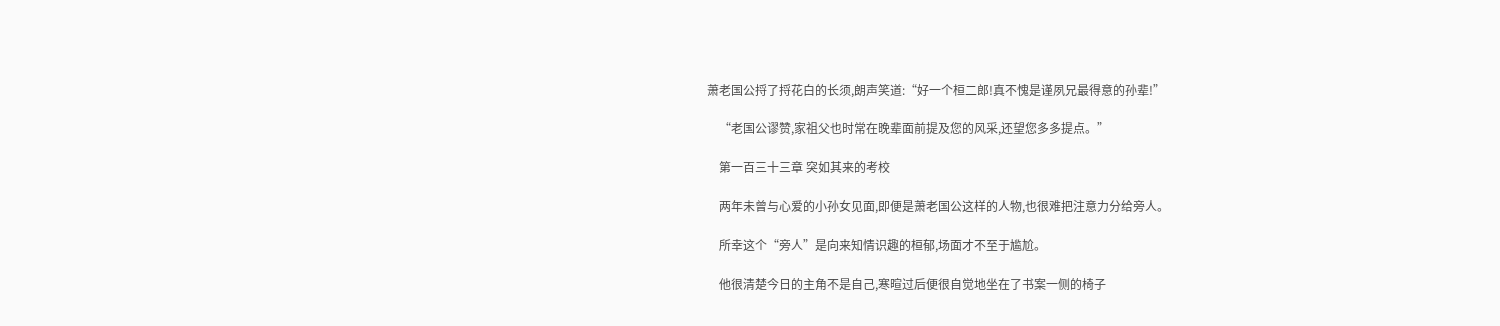萧老国公捋了捋花白的长须,朗声笑道:“好一个桓二郎!真不愧是谨夙兄最得意的孙辈!”

    “老国公谬赞,家祖父也时常在晚辈面前提及您的风采,还望您多多提点。”

    第一百三十三章 突如其来的考校

    两年未曾与心爱的小孙女见面,即便是萧老国公这样的人物,也很难把注意力分给旁人。

    所幸这个“旁人”是向来知情识趣的桓郁,场面才不至于尴尬。

    他很清楚今日的主角不是自己,寒暄过后便很自觉地坐在了书案一侧的椅子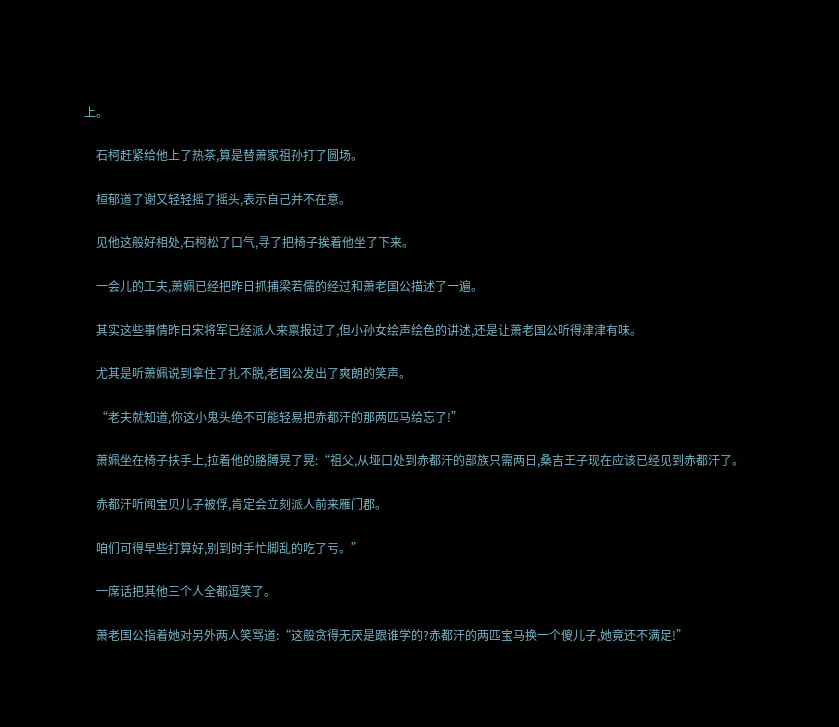上。

    石柯赶紧给他上了热茶,算是替萧家祖孙打了圆场。

    桓郁道了谢又轻轻摇了摇头,表示自己并不在意。

    见他这般好相处,石柯松了口气,寻了把椅子挨着他坐了下来。

    一会儿的工夫,萧姵已经把昨日抓捕梁若儒的经过和萧老国公描述了一遍。

    其实这些事情昨日宋将军已经派人来禀报过了,但小孙女绘声绘色的讲述,还是让萧老国公听得津津有味。

    尤其是听萧姵说到拿住了扎不脱,老国公发出了爽朗的笑声。

    “老夫就知道,你这小鬼头绝不可能轻易把赤都汗的那两匹马给忘了!”

    萧姵坐在椅子扶手上,拉着他的胳膊晃了晃:“祖父,从垭口处到赤都汗的部族只需两日,桑吉王子现在应该已经见到赤都汗了。

    赤都汗听闻宝贝儿子被俘,肯定会立刻派人前来雁门郡。

    咱们可得早些打算好,别到时手忙脚乱的吃了亏。”

    一席话把其他三个人全都逗笑了。

    萧老国公指着她对另外两人笑骂道:“这般贪得无厌是跟谁学的?赤都汗的两匹宝马换一个傻儿子,她竟还不满足!”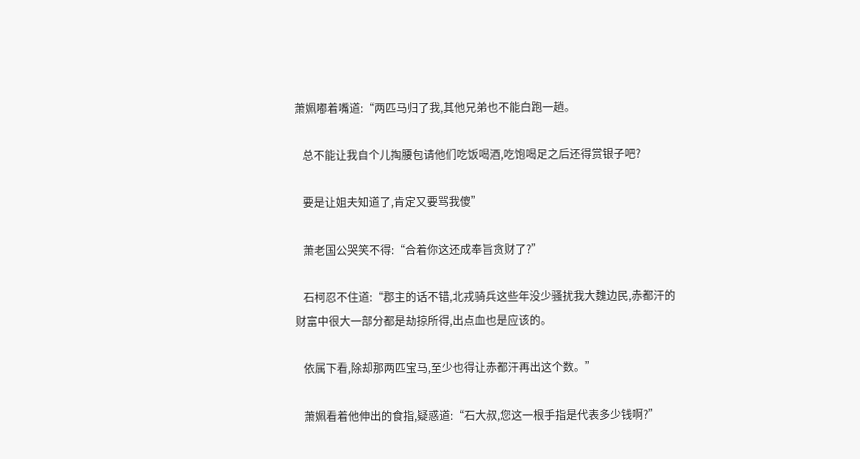萧姵嘟着嘴道:“两匹马归了我,其他兄弟也不能白跑一趟。

    总不能让我自个儿掏腰包请他们吃饭喝酒,吃饱喝足之后还得赏银子吧?

    要是让姐夫知道了,肯定又要骂我傻”

    萧老国公哭笑不得:“合着你这还成奉旨贪财了?”

    石柯忍不住道:“郡主的话不错,北戎骑兵这些年没少骚扰我大魏边民,赤都汗的财富中很大一部分都是劫掠所得,出点血也是应该的。

    依属下看,除却那两匹宝马,至少也得让赤都汗再出这个数。”

    萧姵看着他伸出的食指,疑惑道:“石大叔,您这一根手指是代表多少钱啊?”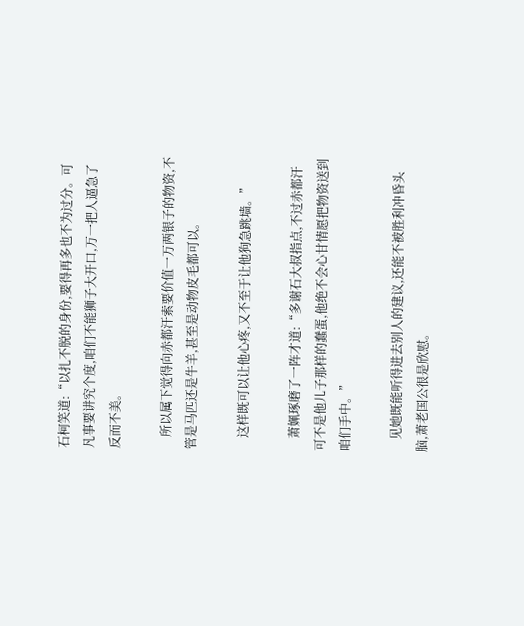石柯笑道:“以扎不脱的身份,要得再多也不为过分。可凡事要讲究个度,咱们不能狮子大开口,万一把人逼急了反而不美。

    所以属下觉得向赤都汗索要价值一万两银子的物资,不管是马匹还是牛羊,甚至是动物皮毛都可以。

    这样既可以让他心疼,又不至于让他狗急跳墙。”

    萧姵琢磨了一阵才道:“多谢石大叔指点,不过赤都汗可不是他儿子那样的蠢蛋,他绝不会心甘情愿把物资送到咱们手中。”

    见她既能听得进去别人的建议,还能不被胜利冲昏头脑,萧老国公很是欣慰。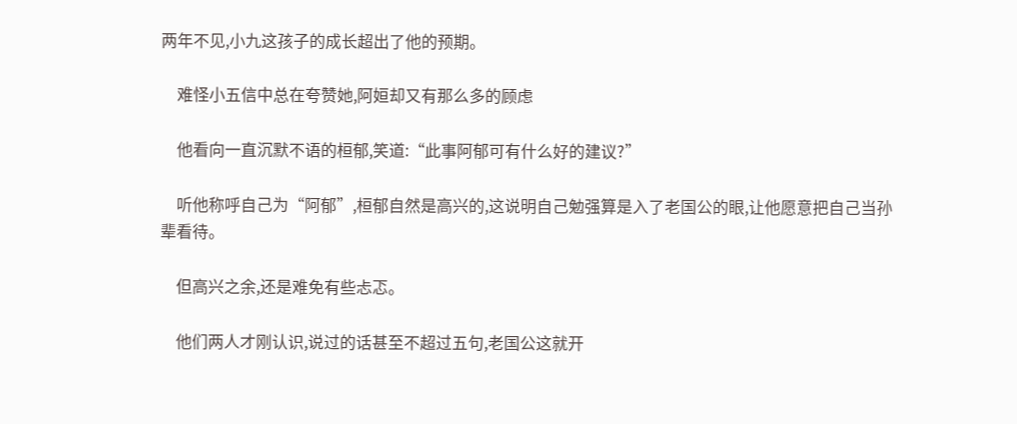两年不见,小九这孩子的成长超出了他的预期。

    难怪小五信中总在夸赞她,阿姮却又有那么多的顾虑

    他看向一直沉默不语的桓郁,笑道:“此事阿郁可有什么好的建议?”

    听他称呼自己为“阿郁”,桓郁自然是高兴的,这说明自己勉强算是入了老国公的眼,让他愿意把自己当孙辈看待。

    但高兴之余,还是难免有些忐忑。

    他们两人才刚认识,说过的话甚至不超过五句,老国公这就开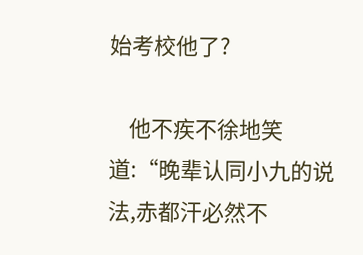始考校他了?

    他不疾不徐地笑道:“晚辈认同小九的说法,赤都汗必然不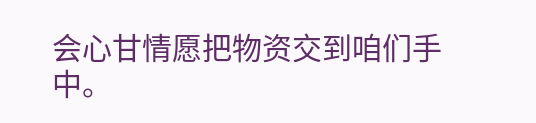会心甘情愿把物资交到咱们手中。